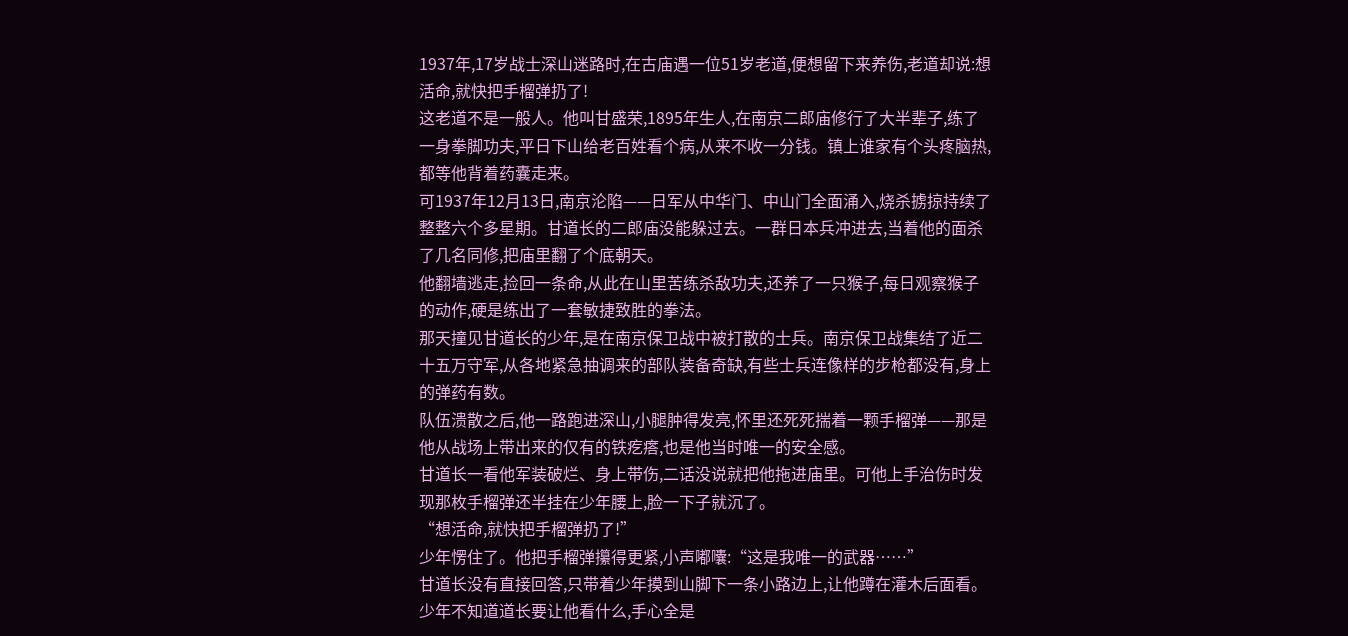1937年,17岁战士深山迷路时,在古庙遇一位51岁老道,便想留下来养伤,老道却说:想活命,就快把手榴弹扔了!
这老道不是一般人。他叫甘盛荣,1895年生人,在南京二郎庙修行了大半辈子,练了一身拳脚功夫,平日下山给老百姓看个病,从来不收一分钱。镇上谁家有个头疼脑热,都等他背着药囊走来。
可1937年12月13日,南京沦陷——日军从中华门、中山门全面涌入,烧杀掳掠持续了整整六个多星期。甘道长的二郎庙没能躲过去。一群日本兵冲进去,当着他的面杀了几名同修,把庙里翻了个底朝天。
他翻墙逃走,捡回一条命,从此在山里苦练杀敌功夫,还养了一只猴子,每日观察猴子的动作,硬是练出了一套敏捷致胜的拳法。
那天撞见甘道长的少年,是在南京保卫战中被打散的士兵。南京保卫战集结了近二十五万守军,从各地紧急抽调来的部队装备奇缺,有些士兵连像样的步枪都没有,身上的弹药有数。
队伍溃散之后,他一路跑进深山,小腿肿得发亮,怀里还死死揣着一颗手榴弹——那是他从战场上带出来的仅有的铁疙瘩,也是他当时唯一的安全感。
甘道长一看他军装破烂、身上带伤,二话没说就把他拖进庙里。可他上手治伤时发现那枚手榴弹还半挂在少年腰上,脸一下子就沉了。
“想活命,就快把手榴弹扔了!”
少年愣住了。他把手榴弹攥得更紧,小声嘟囔:“这是我唯一的武器……”
甘道长没有直接回答,只带着少年摸到山脚下一条小路边上,让他蹲在灌木后面看。少年不知道道长要让他看什么,手心全是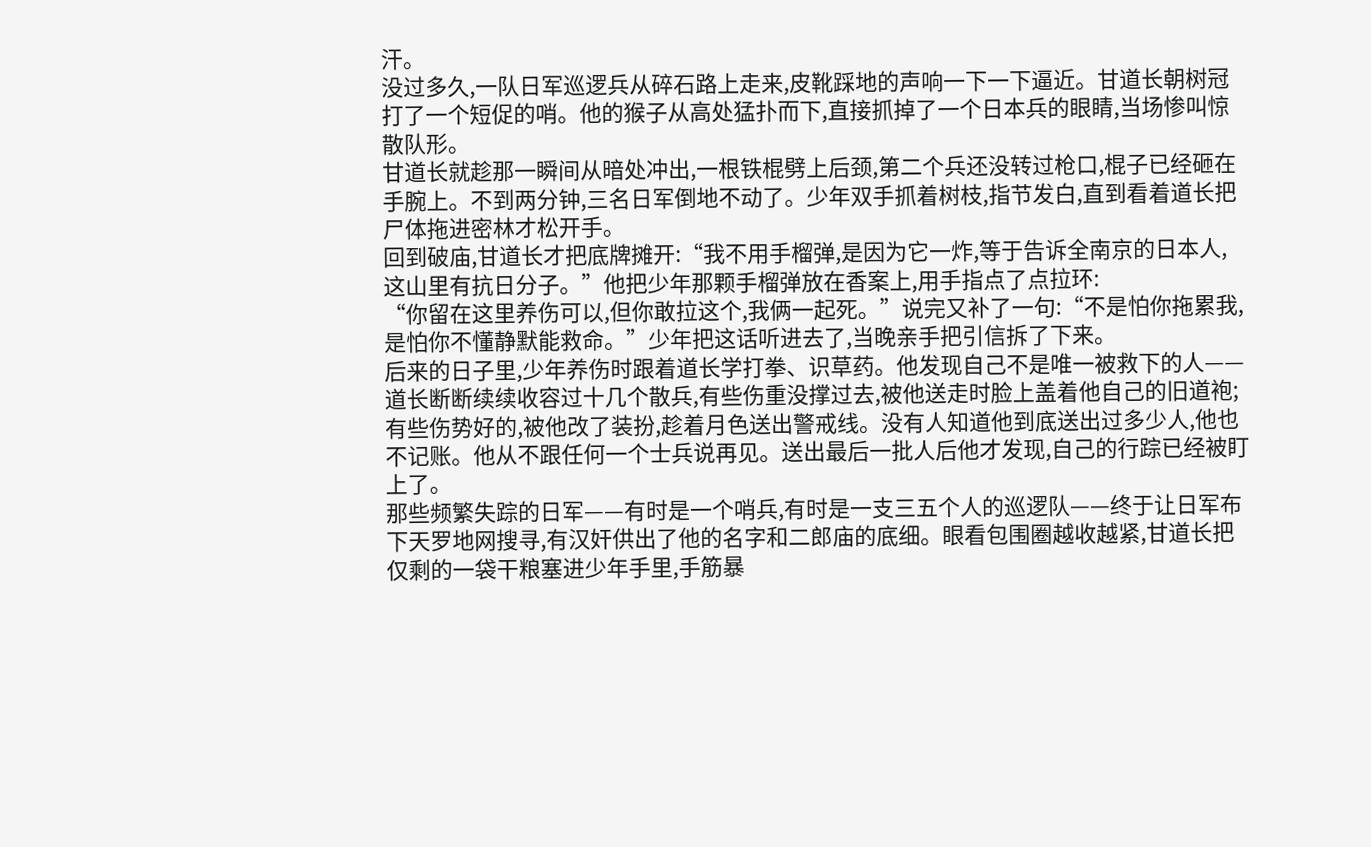汗。
没过多久,一队日军巡逻兵从碎石路上走来,皮靴踩地的声响一下一下逼近。甘道长朝树冠打了一个短促的哨。他的猴子从高处猛扑而下,直接抓掉了一个日本兵的眼睛,当场惨叫惊散队形。
甘道长就趁那一瞬间从暗处冲出,一根铁棍劈上后颈,第二个兵还没转过枪口,棍子已经砸在手腕上。不到两分钟,三名日军倒地不动了。少年双手抓着树枝,指节发白,直到看着道长把尸体拖进密林才松开手。
回到破庙,甘道长才把底牌摊开:“我不用手榴弹,是因为它一炸,等于告诉全南京的日本人,这山里有抗日分子。”他把少年那颗手榴弹放在香案上,用手指点了点拉环:
“你留在这里养伤可以,但你敢拉这个,我俩一起死。”说完又补了一句:“不是怕你拖累我,是怕你不懂静默能救命。”少年把这话听进去了,当晚亲手把引信拆了下来。
后来的日子里,少年养伤时跟着道长学打拳、识草药。他发现自己不是唯一被救下的人——道长断断续续收容过十几个散兵,有些伤重没撑过去,被他送走时脸上盖着他自己的旧道袍;
有些伤势好的,被他改了装扮,趁着月色送出警戒线。没有人知道他到底送出过多少人,他也不记账。他从不跟任何一个士兵说再见。送出最后一批人后他才发现,自己的行踪已经被盯上了。
那些频繁失踪的日军——有时是一个哨兵,有时是一支三五个人的巡逻队——终于让日军布下天罗地网搜寻,有汉奸供出了他的名字和二郎庙的底细。眼看包围圈越收越紧,甘道长把仅剩的一袋干粮塞进少年手里,手筋暴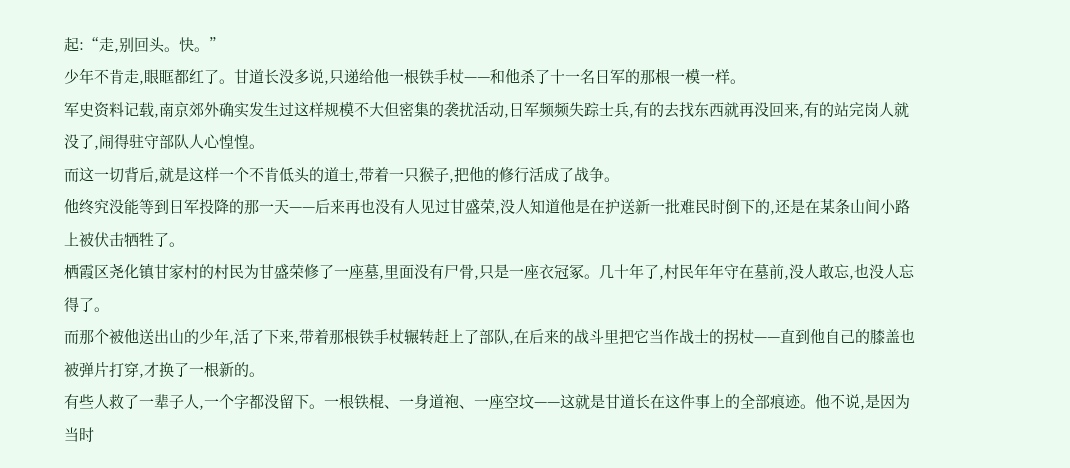起:“走,别回头。快。”
少年不肯走,眼眶都红了。甘道长没多说,只递给他一根铁手杖——和他杀了十一名日军的那根一模一样。
军史资料记载,南京郊外确实发生过这样规模不大但密集的袭扰活动,日军频频失踪士兵,有的去找东西就再没回来,有的站完岗人就没了,闹得驻守部队人心惶惶。
而这一切背后,就是这样一个不肯低头的道士,带着一只猴子,把他的修行活成了战争。
他终究没能等到日军投降的那一天——后来再也没有人见过甘盛荣,没人知道他是在护送新一批难民时倒下的,还是在某条山间小路上被伏击牺牲了。
栖霞区尧化镇甘家村的村民为甘盛荣修了一座墓,里面没有尸骨,只是一座衣冠冢。几十年了,村民年年守在墓前,没人敢忘,也没人忘得了。
而那个被他送出山的少年,活了下来,带着那根铁手杖辗转赶上了部队,在后来的战斗里把它当作战士的拐杖——直到他自己的膝盖也被弹片打穿,才换了一根新的。
有些人救了一辈子人,一个字都没留下。一根铁棍、一身道袍、一座空坟——这就是甘道长在这件事上的全部痕迹。他不说,是因为当时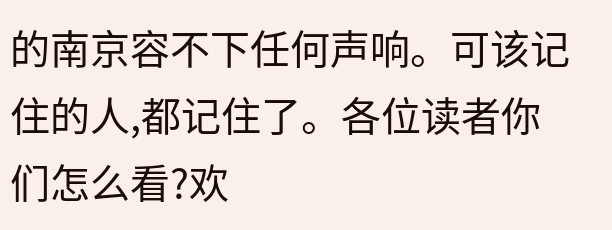的南京容不下任何声响。可该记住的人,都记住了。各位读者你们怎么看?欢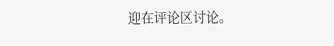迎在评论区讨论。